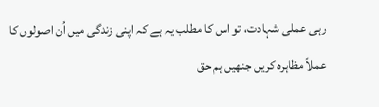رہی عملی شہادت، تو اس کا مطلب یہ ہے کہ اپنی زندگی میں اُن اصولوں کا عملاً مظاہرہ کریں جنھیں ہم حق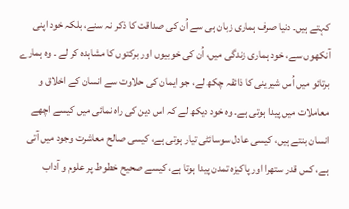کہتے ہیں۔ دنیا صرف ہماری زبان ہی سے اُن کی صداقت کا ذکر نہ سنے، بلکہ خود اپنی آنکھوں سے، خود ہماری زندگی میں، اُن کی خوبیوں اور برکتوں کا مشاہدہ کر لے ۔ وہ ہمارے برتائو میں اُس شیرینی کا ذائقہ چکھ لے، جو ایمان کی حلاوت سے انسان کے اخلاق و معاملات میں پیدا ہوتی ہے۔ وہ خود دیکھ لے کہ اس دین کی راہ نمائی میں کیسے اچھے انسان بنتے ہیں، کیسی عادل سوسائٹی تیار ہوتی ہے، کیسی صالح معاشرت وجود میں آتی ہے، کس قدر ستھرا اور پاکیزہ تمدن پیدا ہوتا ہے، کیسے صحیح خطوط پر علوم و آداب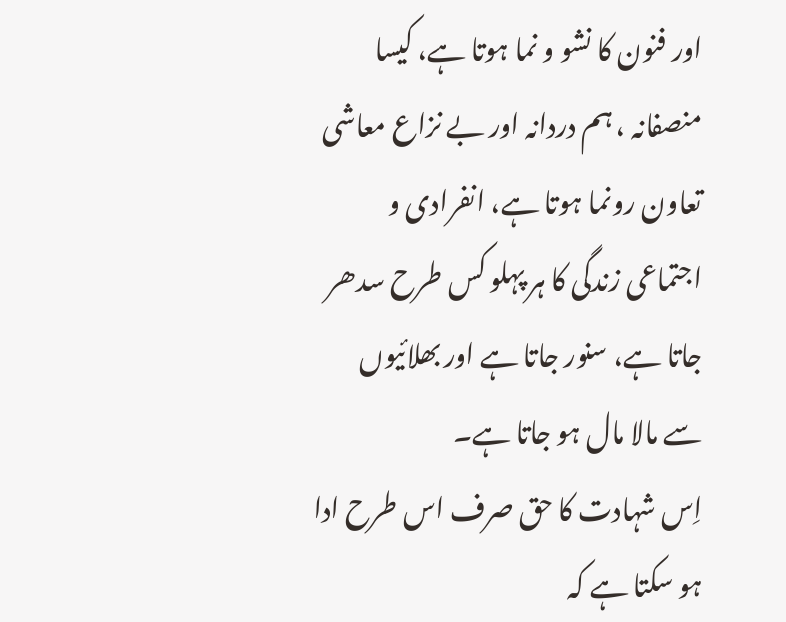اور فنون کا نشو و نما ہوتا ہے، کیسا منصفانہ ، ہم دردانہ اور بے نزاع معاشی تعاون رونما ہوتا ہے، انفرادی و اجتماعی زندگی کا ہر پہلو کس طرح سدھر جاتا ہے، سنور جاتا ہے اور بھلائیوں سے مالا مال ہو جاتا ہے۔
اِس شہادت کا حق صرف اس طرح ادا ہو سکتا ہے کہ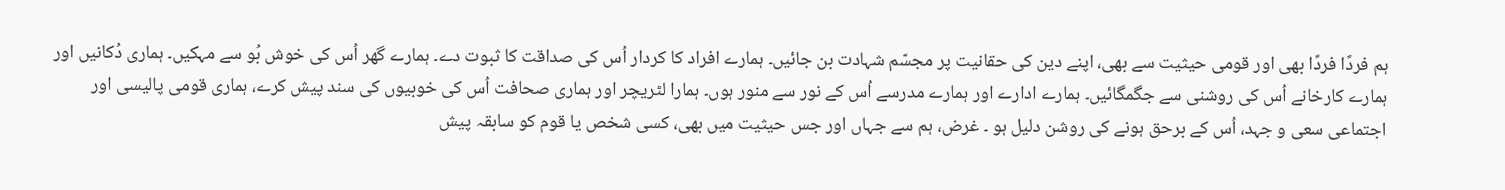ہم فردًا فردًا بھی اور قومی حیثیت سے بھی، اپنے دین کی حقانیت پر مجسّم شہادت بن جائیں۔ ہمارے افراد کا کردار اُس کی صداقت کا ثبوت دے۔ ہمارے گھر اُس کی خوش بُو سے مہکیں۔ ہماری دُکانیں اور ہمارے کارخانے اُس کی روشنی سے جگمگائیں۔ ہمارے ادارے اور ہمارے مدرسے اُس کے نور سے منور ہوں۔ ہمارا لٹریچر اور ہماری صحافت اُس کی خوبیوں کی سند پیش کرے، ہماری قومی پالیسی اور اجتماعی سعی و جہد، اُس کے برحق ہونے کی روشن دلیل ہو ۔ غرض، ہم سے جہاں اور جس حیثیت میں بھی، کسی شخص یا قوم کو سابقہ پیش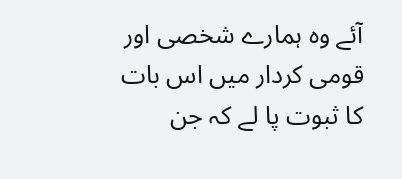آئے وہ ہمارے شخصی اور قومی کردار میں اس بات کا ثبوت پا لے کہ جن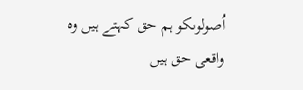اُصولوںکو ہم حق کہتے ہیں وہ واقعی حق ہیں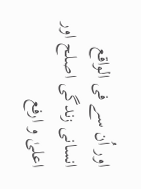اور اُن سے فی الواقع انسانی زندگی اصلح اور اعلیٰ و ارفع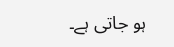ہو جاتی ہے۔